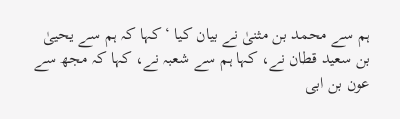ہم سے محمد بن مثنیٰ نے بیان کیا ‘ کہا کہ ہم سے یحییٰ بن سعید قطان نے، کہا ہم سے شعبہ نے، کہا کہ مجھ سے عون بن ابی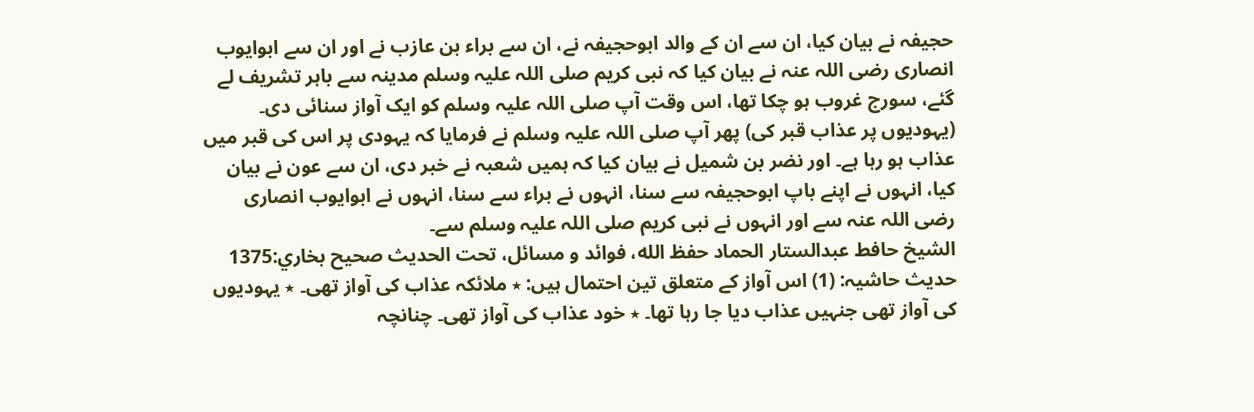حجیفہ نے بیان کیا، ان سے ان کے والد ابوحجیفہ نے، ان سے براء بن عازب نے اور ان سے ابوایوب انصاری رضی اللہ عنہ نے بیان کیا کہ نبی کریم صلی اللہ علیہ وسلم مدینہ سے باہر تشریف لے گئے، سورج غروب ہو چکا تھا، اس وقت آپ صلی اللہ علیہ وسلم کو ایک آواز سنائی دی۔ (یہودیوں پر عذاب قبر کی) پھر آپ صلی اللہ علیہ وسلم نے فرمایا کہ یہودی پر اس کی قبر میں عذاب ہو رہا ہے۔ اور نضر بن شمیل نے بیان کیا کہ ہمیں شعبہ نے خبر دی، ان سے عون نے بیان کیا، انہوں نے اپنے باپ ابوحجیفہ سے سنا، انہوں نے براء سے سنا، انہوں نے ابوایوب انصاری رضی اللہ عنہ سے اور انہوں نے نبی کریم صلی اللہ علیہ وسلم سے۔
الشيخ حافط عبدالستار الحماد حفظ الله، فوائد و مسائل، تحت الحديث صحيح بخاري:1375
حدیث حاشیہ: (1) اس آواز کے متعلق تین احتمال ہیں: ٭ ملائکہ عذاب کی آواز تھی۔ ٭ یہودیوں کی آواز تھی جنہیں عذاب دیا جا رہا تھا۔ ٭ خود عذاب کی آواز تھی۔ چنانچہ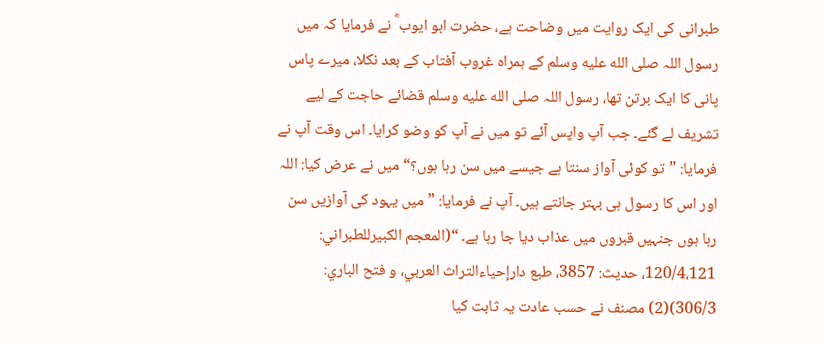طبرانی کی ایک روایت میں وضاحت ہے، حضرت ابو ایوب ؓ نے فرمایا کہ میں رسول اللہ صلى الله عليه وسلم کے ہمراہ غروب آفتاب کے بعد نکلا، میرے پاس پانی کا ایک برتن تھا، رسول اللہ صلى الله عليه وسلم قضائے حاجت کے لیے تشریف لے گئے۔ جب آپ واپس آئے تو میں نے آپ کو وضو کرایا۔ اس وقت آپ نے فرمایا: ”تو کوئی آواز سنتا ہے جیسے میں سن رہا ہوں؟“ میں نے عرض کیا: اللہ اور اس کا رسول ہی بہتر جانتے ہیں۔ آپ نے فرمایا: ”میں یہود کی آوازیں سن رہا ہوں جنہیں قبروں میں عذاب دیا جا رہا ہے۔ “(المعجم الکبیرللطبراني: 120/4،121، حدیث: 3857، طبع دارإحیاءالتراث العربي، و فتح الباري: 306/3)(2) مصنف نے حسب عادت یہ ثابت کیا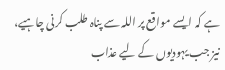ہے کہ ایسے مواقع پر اللہ سے پناہ طلب کرنی چاہیے، نیز جب یہودیوں کے لیے عذاب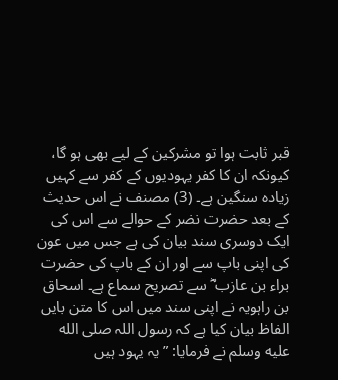قبر ثابت ہوا تو مشرکین کے لیے بھی ہو گا، کیونکہ ان کا کفر یہودیوں کے کفر سے کہیں زیادہ سنگین ہے۔ (3) مصنف نے اس حدیث کے بعد حضرت نضر کے حوالے سے اس کی ایک دوسری سند بیان کی ہے جس میں عون کی اپنی باپ سے اور ان کے باپ کی حضرت براء بن عازب ؓ سے تصریح سماع ہے۔ اسحاق بن راہویہ نے اپنی سند میں اس کا متن بایں الفاظ بیان کیا ہے کہ رسول اللہ صلى الله عليه وسلم نے فرمایا: ”یہ یہود ہیں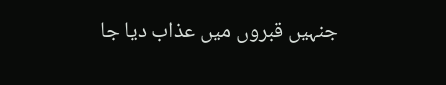جنہیں قبروں میں عذاب دیا جا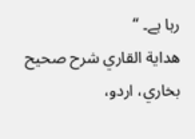رہا ہے۔ “
هداية القاري شرح صحيح بخاري، اردو،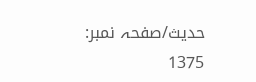حدیث/صفحہ نمبر: 1375